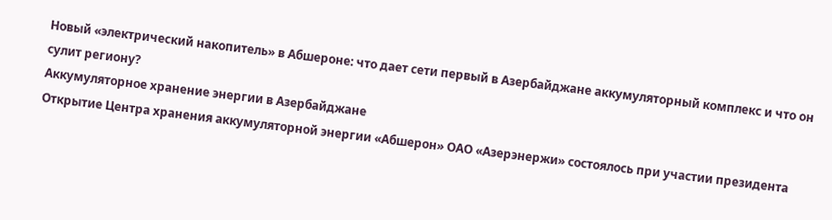Новый «электрический накопитель» в Абшероне: что дает сети первый в Азербайджане аккумуляторный комплекс и что он сулит региону?
Аккумуляторное хранение энергии в Азербайджане
Открытие Центра хранения аккумуляторной энергии «Абшерон» ОАО «Азерэнержи» состоялось при участии президента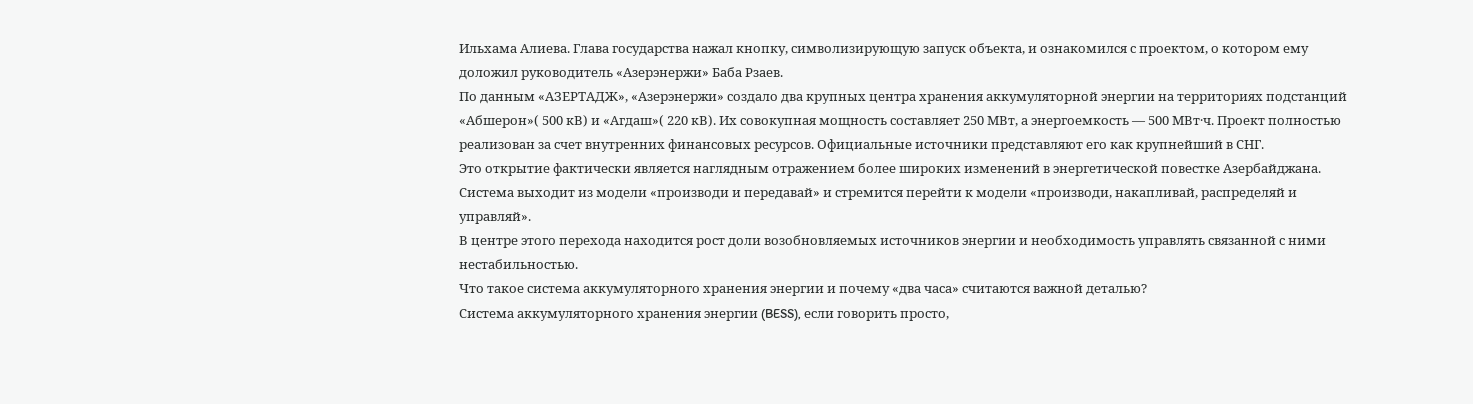Ильхама Алиева. Глава государства нажал кнопку, символизирующую запуск объекта, и ознакомился с проектом, о котором ему доложил руководитель «Азерэнержи» Баба Рзаев.
По данным «АЗЕРТАДЖ», «Азерэнержи» создало два крупных центра хранения аккумуляторной энергии на территориях подстанций «Абшерон»( 500 кВ) и «Агдаш»( 220 кВ). Их совокупная мощность составляет 250 МВт, а энергоемкость — 500 МВт·ч. Проект полностью реализован за счет внутренних финансовых ресурсов. Официальные источники представляют его как крупнейший в СНГ.
Это открытие фактически является наглядным отражением более широких изменений в энергетической повестке Азербайджана. Система выходит из модели «производи и передавай» и стремится перейти к модели «производи, накапливай, распределяй и управляй».
В центре этого перехода находится рост доли возобновляемых источников энергии и необходимость управлять связанной с ними нестабильностью.
Что такое система аккумуляторного хранения энергии и почему «два часа» считаются важной деталью?
Система аккумуляторного хранения энергии (BESS), если говорить просто,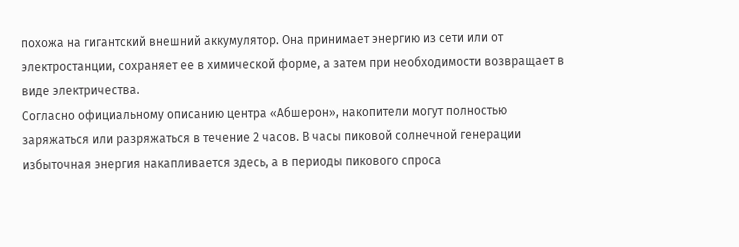похожа на гигантский внешний аккумулятор. Она принимает энергию из сети или от электростанции, сохраняет ее в химической форме, а затем при необходимости возвращает в виде электричества.
Согласно официальному описанию центра «Абшерон», накопители могут полностью заряжаться или разряжаться в течение 2 часов. В часы пиковой солнечной генерации избыточная энергия накапливается здесь, а в периоды пикового спроса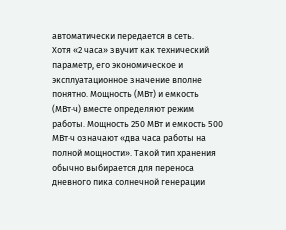автоматически передается в сеть.
Хотя «2 часа» звучит как технический параметр, его экономическое и эксплуатационное значение вполне понятно. Мощность (МВт) и емкость (МВт·ч) вместе определяют режим работы. Мощность 250 МВт и емкость 500 МВт·ч означают «два часа работы на полной мощности». Такой тип хранения обычно выбирается для переноса дневного пика солнечной генерации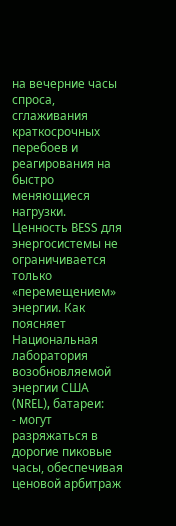на вечерние часы спроса, сглаживания краткосрочных перебоев и реагирования на быстро меняющиеся нагрузки.
Ценность BESS для энергосистемы не ограничивается только «перемещением» энергии. Как поясняет Национальная лаборатория возобновляемой энергии США (NREL), батареи:
- могут разряжаться в дорогие пиковые часы, обеспечивая ценовой арбитраж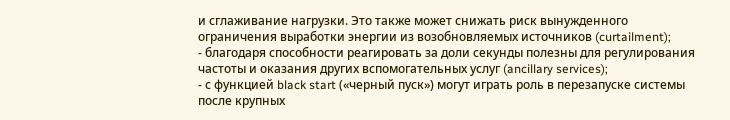и сглаживание нагрузки. Это также может снижать риск вынужденного ограничения выработки энергии из возобновляемых источников (curtailment);
- благодаря способности реагировать за доли секунды полезны для регулирования частоты и оказания других вспомогательных услуг (ancillary services);
- с функцией black start («черный пуск») могут играть роль в перезапуске системы после крупных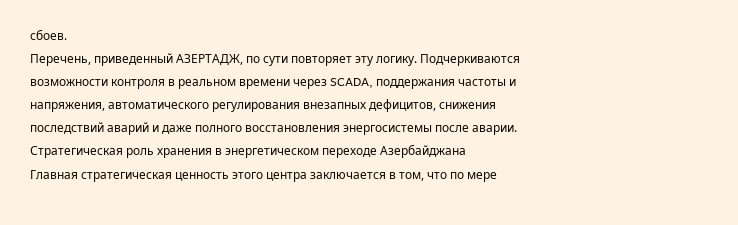сбоев.
Перечень, приведенный АЗЕРТАДЖ, по сути повторяет эту логику. Подчеркиваются возможности контроля в реальном времени через SCADA, поддержания частоты и напряжения, автоматического регулирования внезапных дефицитов, снижения последствий аварий и даже полного восстановления энергосистемы после аварии.
Стратегическая роль хранения в энергетическом переходе Азербайджана
Главная стратегическая ценность этого центра заключается в том, что по мере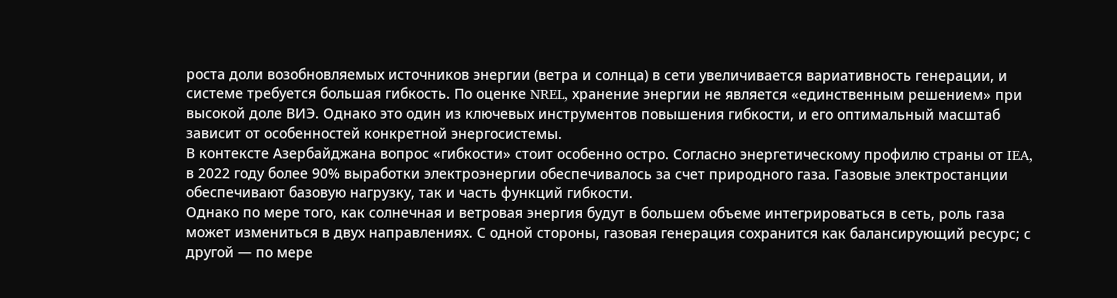роста доли возобновляемых источников энергии (ветра и солнца) в сети увеличивается вариативность генерации, и системе требуется большая гибкость. По оценке NREL, хранение энергии не является «единственным решением» при высокой доле ВИЭ. Однако это один из ключевых инструментов повышения гибкости, и его оптимальный масштаб зависит от особенностей конкретной энергосистемы.
В контексте Азербайджана вопрос «гибкости» стоит особенно остро. Согласно энергетическому профилю страны от IEA, в 2022 году более 90% выработки электроэнергии обеспечивалось за счет природного газа. Газовые электростанции обеспечивают базовую нагрузку, так и часть функций гибкости.
Однако по мере того, как солнечная и ветровая энергия будут в большем объеме интегрироваться в сеть, роль газа может измениться в двух направлениях. С одной стороны, газовая генерация сохранится как балансирующий ресурс; с другой — по мере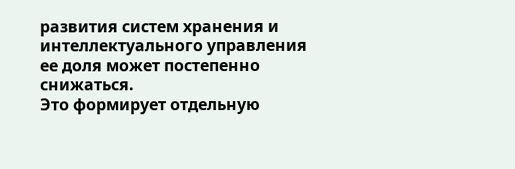развития систем хранения и интеллектуального управления ее доля может постепенно снижаться.
Это формирует отдельную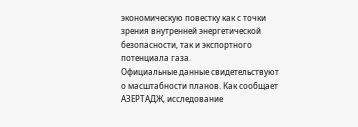экономическую повестку как с точки зрения внутренней энергетической безопасности, так и экспортного потенциала газа.
Официальные данные свидетельствуют о масштабности планов. Как сообщает АЗЕРТАДЖ, исследование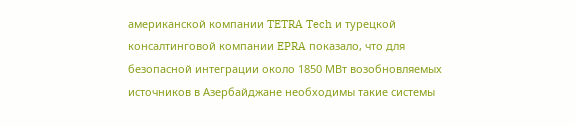американской компании TETRA Tech и турецкой консалтинговой компании EPRA показало, что для безопасной интеграции около 1850 МВт возобновляемых источников в Азербайджане необходимы такие системы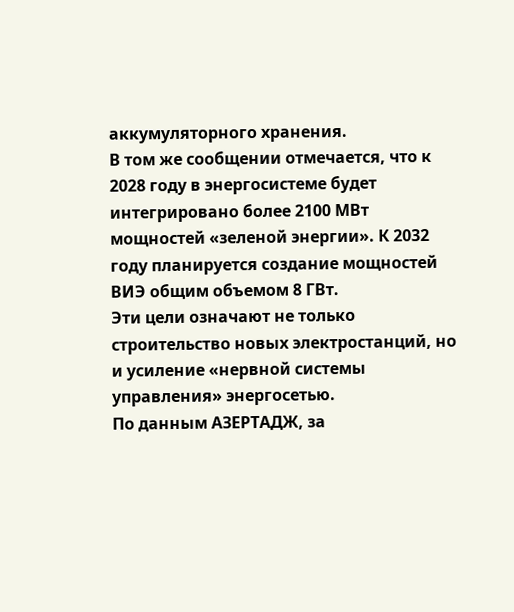аккумуляторного хранения.
В том же сообщении отмечается, что к 2028 году в энергосистеме будет интегрировано более 2100 МВт мощностей «зеленой энергии». К 2032 году планируется создание мощностей ВИЭ общим объемом 8 ГВт.
Эти цели означают не только строительство новых электростанций, но и усиление «нервной системы управления» энергосетью.
По данным АЗЕРТАДЖ, за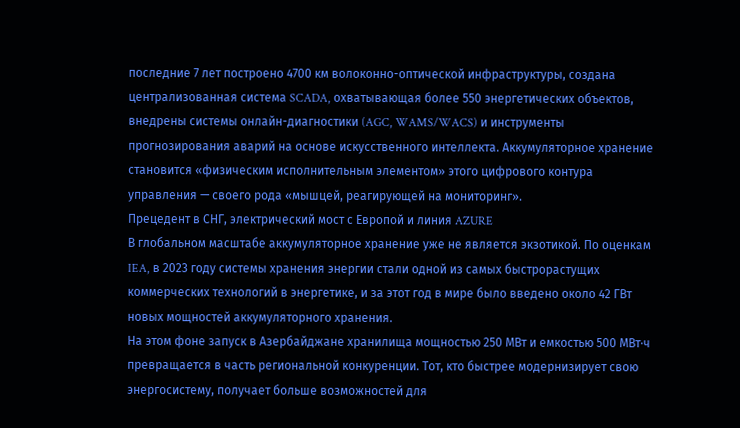последние 7 лет построено 4700 км волоконно-оптической инфраструктуры, создана централизованная система SCADA, охватывающая более 550 энергетических объектов, внедрены системы онлайн-диагностики (AGC, WAMS/WACS) и инструменты прогнозирования аварий на основе искусственного интеллекта. Аккумуляторное хранение становится «физическим исполнительным элементом» этого цифрового контура управления — своего рода «мышцей, реагирующей на мониторинг».
Прецедент в СНГ, электрический мост с Европой и линия AZURE
В глобальном масштабе аккумуляторное хранение уже не является экзотикой. По оценкам IEA, в 2023 году системы хранения энергии стали одной из самых быстрорастущих коммерческих технологий в энергетике, и за этот год в мире было введено около 42 ГВт новых мощностей аккумуляторного хранения.
На этом фоне запуск в Азербайджане хранилища мощностью 250 МВт и емкостью 500 МВт·ч превращается в часть региональной конкуренции. Тот, кто быстрее модернизирует свою энергосистему, получает больше возможностей для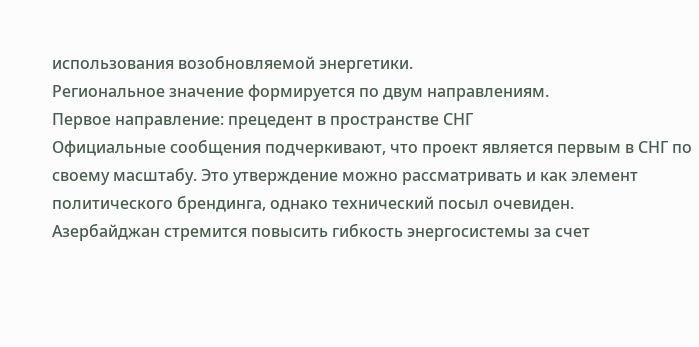использования возобновляемой энергетики.
Региональное значение формируется по двум направлениям.
Первое направление: прецедент в пространстве СНГ
Официальные сообщения подчеркивают, что проект является первым в СНГ по своему масштабу. Это утверждение можно рассматривать и как элемент политического брендинга, однако технический посыл очевиден.
Азербайджан стремится повысить гибкость энергосистемы за счет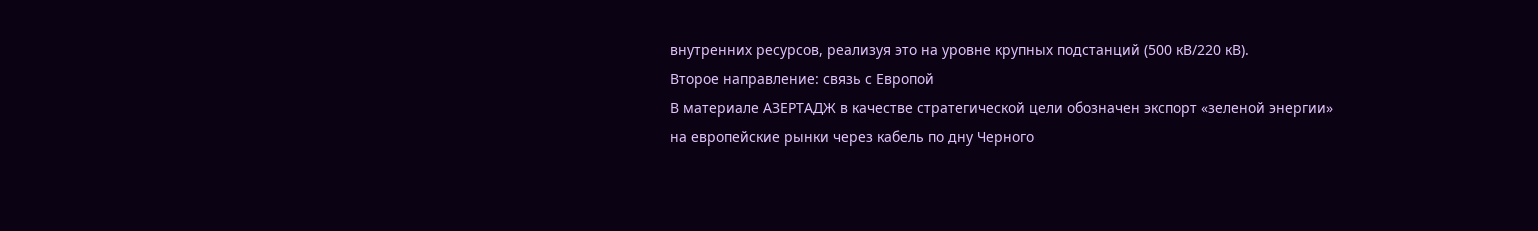внутренних ресурсов, реализуя это на уровне крупных подстанций (500 кВ/220 кВ).
Второе направление: связь с Европой
В материале АЗЕРТАДЖ в качестве стратегической цели обозначен экспорт «зеленой энергии» на европейские рынки через кабель по дну Черного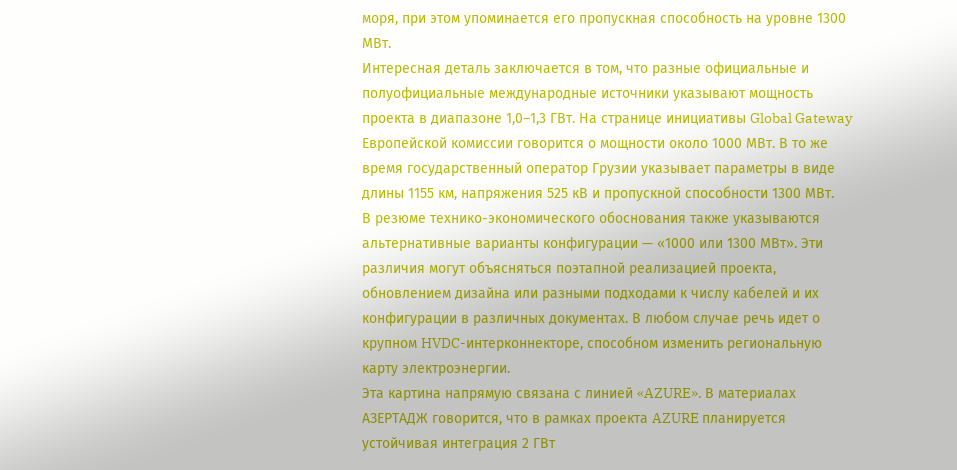моря, при этом упоминается его пропускная способность на уровне 1300 МВт.
Интересная деталь заключается в том, что разные официальные и полуофициальные международные источники указывают мощность проекта в диапазоне 1,0–1,3 ГВт. На странице инициативы Global Gateway Европейской комиссии говорится о мощности около 1000 МВт. В то же время государственный оператор Грузии указывает параметры в виде длины 1155 км, напряжения 525 кВ и пропускной способности 1300 МВт.
В резюме технико-экономического обоснования также указываются альтернативные варианты конфигурации — «1000 или 1300 МВт». Эти различия могут объясняться поэтапной реализацией проекта, обновлением дизайна или разными подходами к числу кабелей и их конфигурации в различных документах. В любом случае речь идет о крупном HVDC-интерконнекторе, способном изменить региональную карту электроэнергии.
Эта картина напрямую связана с линией «AZURE». В материалах АЗЕРТАДЖ говорится, что в рамках проекта AZURE планируется устойчивая интеграция 2 ГВт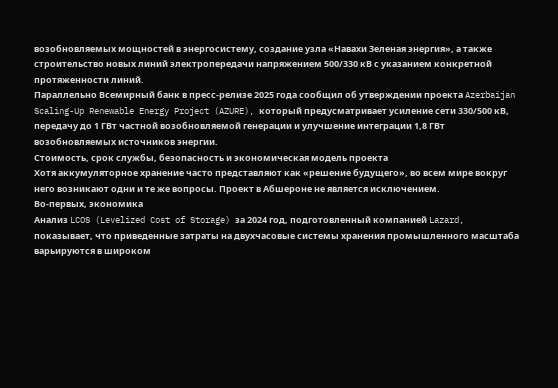возобновляемых мощностей в энергосистему, создание узла «Навахи Зеленая энергия», а также строительство новых линий электропередачи напряжением 500/330 кВ с указанием конкретной протяженности линий.
Параллельно Всемирный банк в пресс-релизе 2025 года сообщил об утверждении проекта Azerbaijan Scaling-Up Renewable Energy Project (AZURE), который предусматривает усиление сети 330/500 кВ, передачу до 1 ГВт частной возобновляемой генерации и улучшение интеграции 1,8 ГВт возобновляемых источников энергии.
Стоимость, срок службы, безопасность и экономическая модель проекта
Хотя аккумуляторное хранение часто представляют как «решение будущего», во всем мире вокруг него возникают одни и те же вопросы. Проект в Абшероне не является исключением.
Во-первых, экономика
Анализ LCOS (Levelized Cost of Storage) за 2024 год, подготовленный компанией Lazard, показывает, что приведенные затраты на двухчасовые системы хранения промышленного масштаба варьируются в широком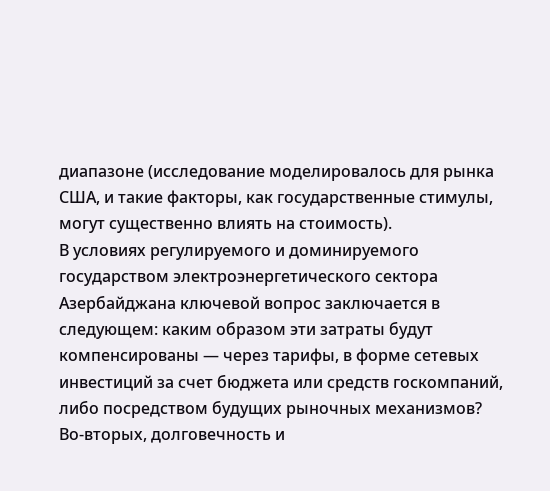диапазоне (исследование моделировалось для рынка США, и такие факторы, как государственные стимулы, могут существенно влиять на стоимость).
В условиях регулируемого и доминируемого государством электроэнергетического сектора Азербайджана ключевой вопрос заключается в следующем: каким образом эти затраты будут компенсированы — через тарифы, в форме сетевых инвестиций за счет бюджета или средств госкомпаний, либо посредством будущих рыночных механизмов?
Во-вторых, долговечность и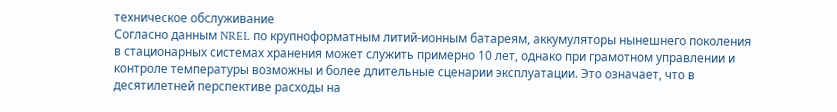техническое обслуживание
Согласно данным NREL по крупноформатным литий-ионным батареям, аккумуляторы нынешнего поколения в стационарных системах хранения может служить примерно 10 лет, однако при грамотном управлении и контроле температуры возможны и более длительные сценарии эксплуатации. Это означает, что в десятилетней перспективе расходы на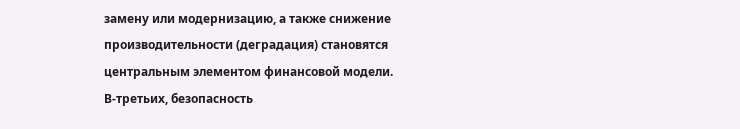замену или модернизацию, а также снижение производительности (деградация) становятся центральным элементом финансовой модели.
В-третьих, безопасность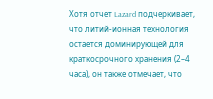Хотя отчет Lazard подчеркивает, что литий-ионная технология остается доминирующей для краткосрочного хранения (2–4 часа), он также отмечает, что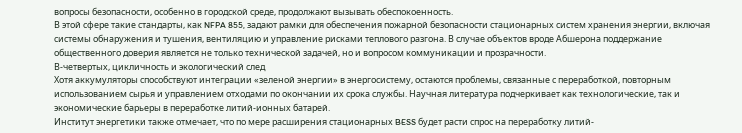вопросы безопасности, особенно в городской среде, продолжают вызывать обеспокоенность.
В этой сфере такие стандарты, как NFPA 855, задают рамки для обеспечения пожарной безопасности стационарных систем хранения энергии, включая системы обнаружения и тушения, вентиляцию и управление рисками теплового разгона. В случае объектов вроде Абшерона поддержание общественного доверия является не только технической задачей, но и вопросом коммуникации и прозрачности.
В-четвертых, цикличность и экологический след
Хотя аккумуляторы способствуют интеграции «зеленой энергии» в энергосистему, остаются проблемы, связанные с переработкой, повторным использованием сырья и управлением отходами по окончании их срока службы. Научная литература подчеркивает как технологические, так и экономические барьеры в переработке литий-ионных батарей.
Институт энергетики также отмечает, что по мере расширения стационарных BESS будет расти спрос на переработку литий-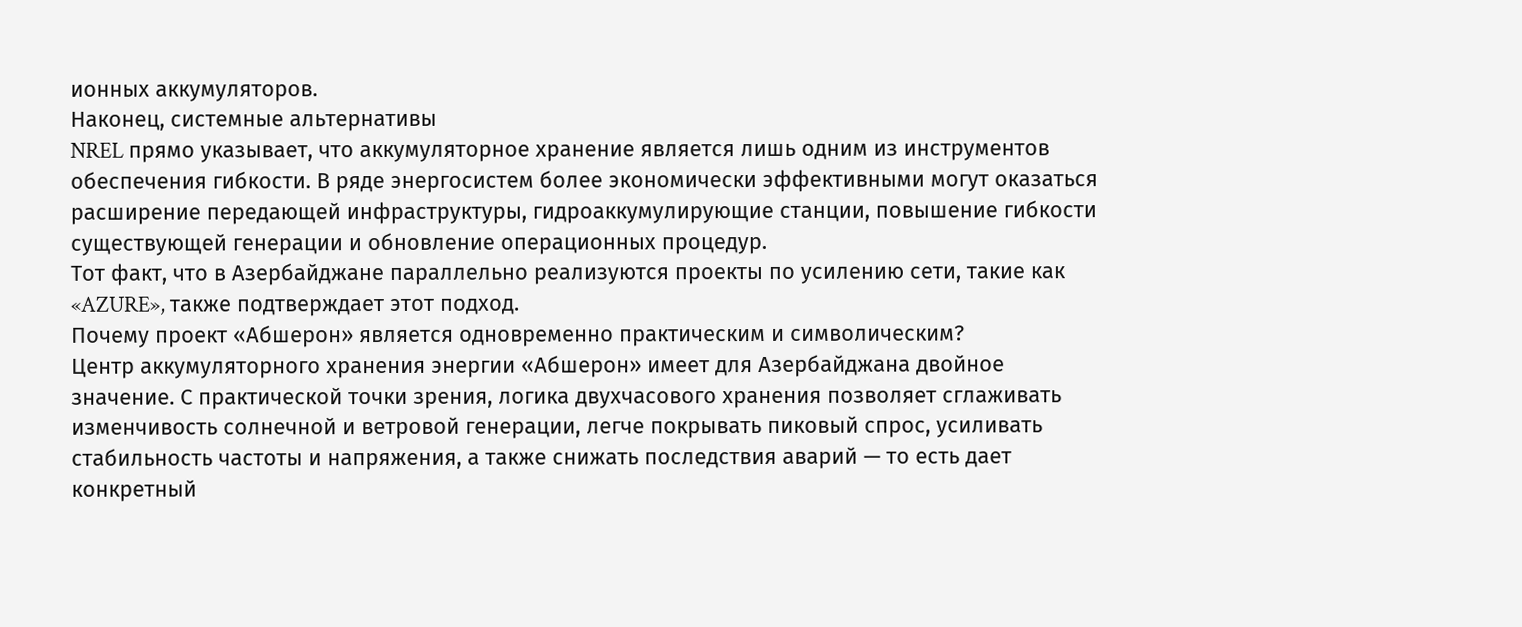ионных аккумуляторов.
Наконец, системные альтернативы
NREL прямо указывает, что аккумуляторное хранение является лишь одним из инструментов обеспечения гибкости. В ряде энергосистем более экономически эффективными могут оказаться расширение передающей инфраструктуры, гидроаккумулирующие станции, повышение гибкости существующей генерации и обновление операционных процедур.
Тот факт, что в Азербайджане параллельно реализуются проекты по усилению сети, такие как «AZURE», также подтверждает этот подход.
Почему проект «Абшерон» является одновременно практическим и символическим?
Центр аккумуляторного хранения энергии «Абшерон» имеет для Азербайджана двойное значение. С практической точки зрения, логика двухчасового хранения позволяет сглаживать изменчивость солнечной и ветровой генерации, легче покрывать пиковый спрос, усиливать стабильность частоты и напряжения, а также снижать последствия аварий — то есть дает конкретный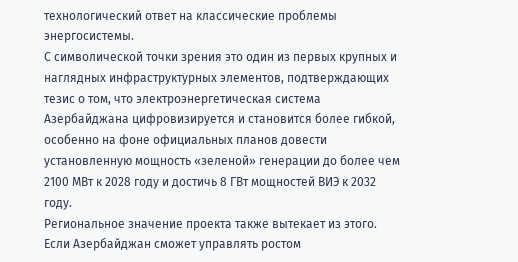технологический ответ на классические проблемы энергосистемы.
С символической точки зрения это один из первых крупных и наглядных инфраструктурных элементов, подтверждающих тезис о том, что электроэнергетическая система Азербайджана цифровизируется и становится более гибкой, особенно на фоне официальных планов довести установленную мощность «зеленой» генерации до более чем 2100 МВт к 2028 году и достичь 8 ГВт мощностей ВИЭ к 2032 году.
Региональное значение проекта также вытекает из этого. Если Азербайджан сможет управлять ростом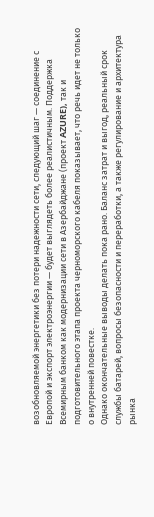возобновляемой энергетики без потери надежности сети, следующий шаг — соединение с Европой и экспорт электроэнергии — будет выглядеть более реалистичным. Поддержка Всемирным банком как модернизации сети в Азербайджане (проект AZURE), так и подготовительного этапа проекта черноморского кабеля показывает, что речь идет не только о внутренней повестке.
Однако окончательные выводы делать пока рано. Баланс затрат и выгод, реальный срок службы батарей, вопросы безопасности и переработки, а также регулирование и архитектура рынка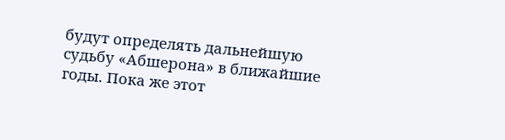будут определять дальнейшую судьбу «Абшерона» в ближайшие годы. Пока же этот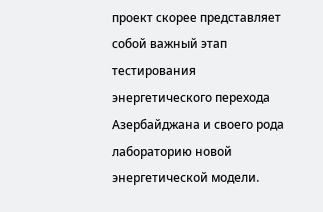проект скорее представляет собой важный этап тестирования энергетического перехода Азербайджана и своего рода лабораторию новой энергетической модели.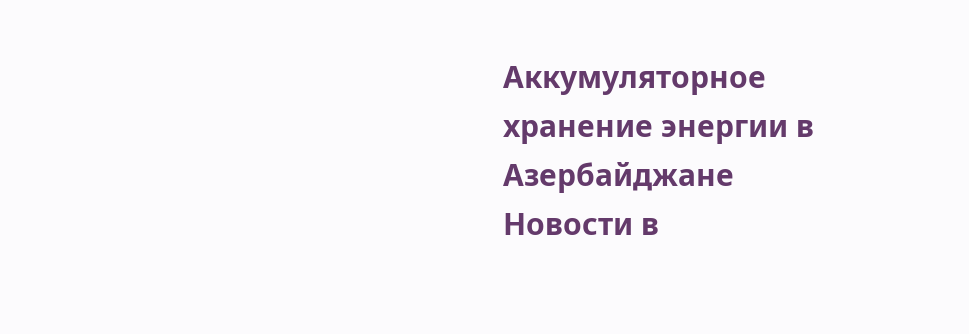Аккумуляторное хранение энергии в Азербайджане
Новости в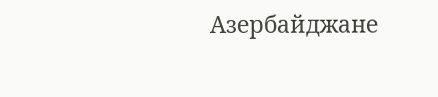Азербайджане